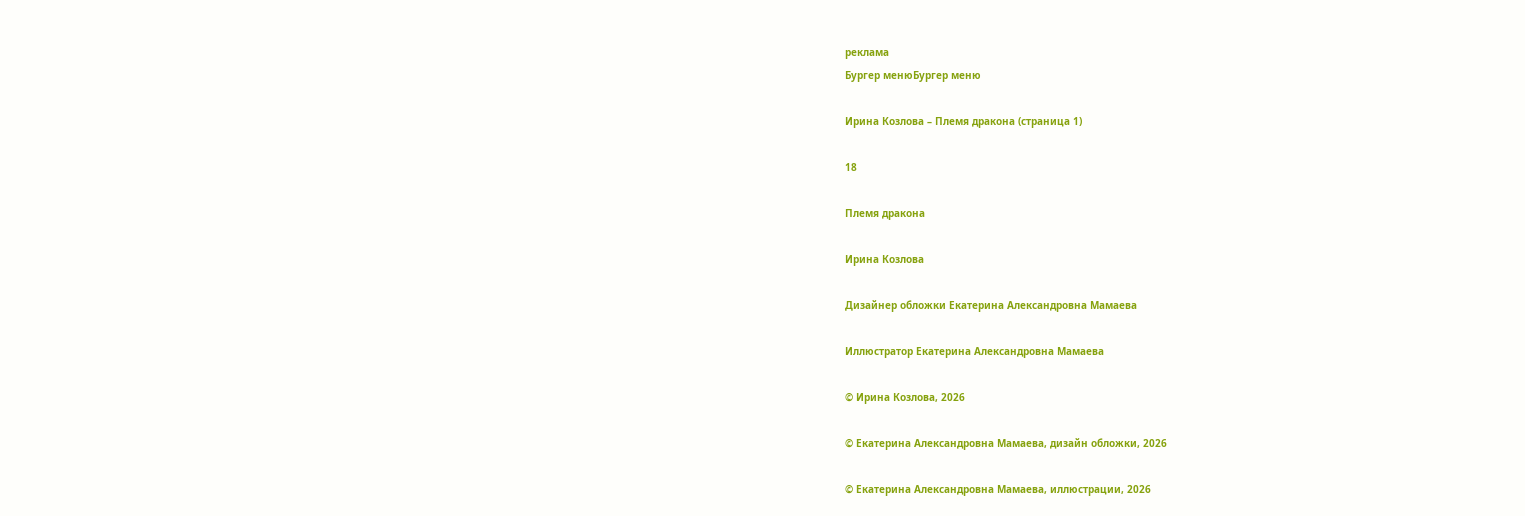реклама
Бургер менюБургер меню

Ирина Козлова – Племя дракона (страница 1)

18

Племя дракона

Ирина Козлова

Дизайнер обложки Екатерина Александровна Мамаева

Иллюстратор Екатерина Александровна Мамаева

© Ирина Козлова, 2026

© Екатерина Александровна Мамаева, дизайн обложки, 2026

© Екатерина Александровна Мамаева, иллюстрации, 2026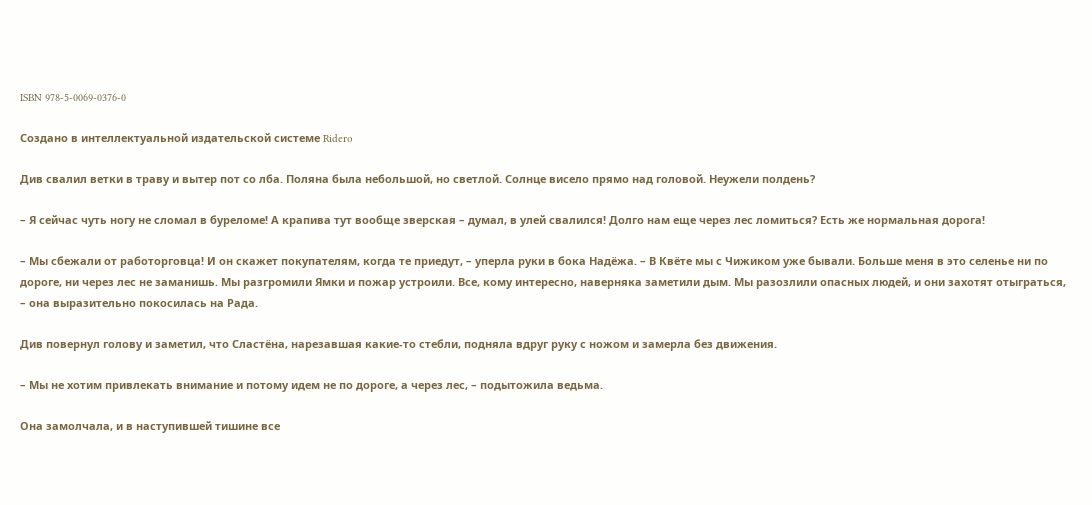ISBN 978-5-0069-0376-0

Создано в интеллектуальной издательской системе Ridero

Див свалил ветки в траву и вытер пот со лба. Поляна была небольшой, но светлой. Солнце висело прямо над головой. Неужели полдень?

– Я сейчас чуть ногу не сломал в буреломе! А крапива тут вообще зверская – думал, в улей свалился! Долго нам еще через лес ломиться? Есть же нормальная дорога!

– Мы сбежали от работорговца! И он скажет покупателям, когда те приедут, – уперла руки в бока Надёжа. – В Квёте мы с Чижиком уже бывали. Больше меня в это селенье ни по дороге, ни через лес не заманишь. Мы разгромили Ямки и пожар устроили. Все, кому интересно, наверняка заметили дым. Мы разозлили опасных людей, и они захотят отыграться, – она выразительно покосилась на Рада.

Див повернул голову и заметил, что Сластёна, нарезавшая какие-то стебли, подняла вдруг руку с ножом и замерла без движения.

– Мы не хотим привлекать внимание и потому идем не по дороге, а через лес, – подытожила ведьма.

Она замолчала, и в наступившей тишине все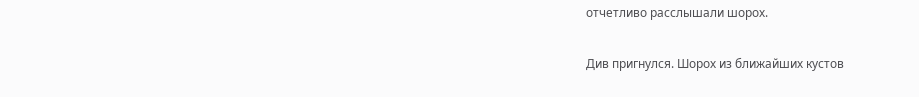отчетливо расслышали шорох.

Див пригнулся. Шорох из ближайших кустов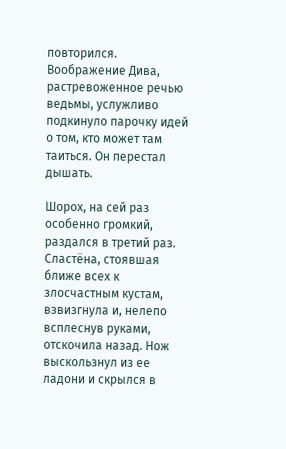повторился. Воображение Дива, растревоженное речью ведьмы, услужливо подкинуло парочку идей о том, кто может там таиться. Он перестал дышать.

Шорох, на сей раз особенно громкий, раздался в третий раз. Сластёна, стоявшая ближе всех к злосчастным кустам, взвизгнула и, нелепо всплеснув руками, отскочила назад. Нож выскользнул из ее ладони и скрылся в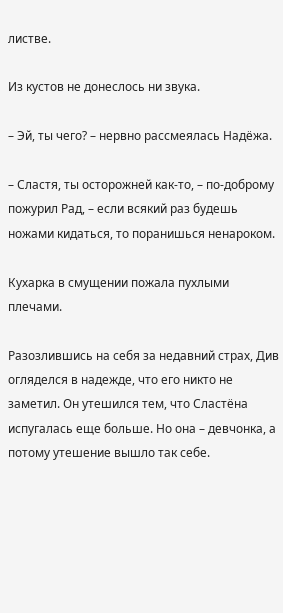листве.

Из кустов не донеслось ни звука.

– Эй, ты чего? – нервно рассмеялась Надёжа.

– Сластя, ты осторожней как-то, – по-доброму пожурил Рад, – если всякий раз будешь ножами кидаться, то поранишься ненароком.

Кухарка в смущении пожала пухлыми плечами.

Разозлившись на себя за недавний страх, Див огляделся в надежде, что его никто не заметил. Он утешился тем, что Сластёна испугалась еще больше. Но она – девчонка, а потому утешение вышло так себе.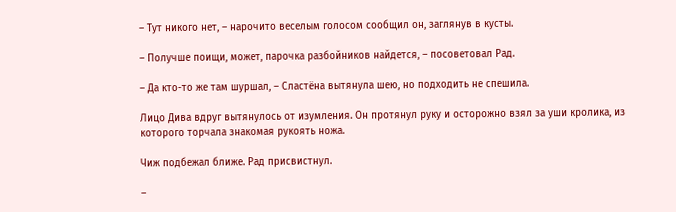– Тут никого нет, – нарочито веселым голосом сообщил он, заглянув в кусты.

– Получше поищи, может, парочка разбойников найдется, – посоветовал Рад.

– Да кто-то же там шуршал, – Сластёна вытянула шею, но подходить не спешила.

Лицо Дива вдруг вытянулось от изумления. Он протянул руку и осторожно взял за уши кролика, из которого торчала знакомая рукоять ножа.

Чиж подбежал ближе. Рад присвистнул.

–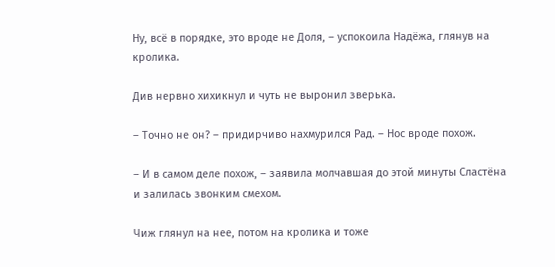Ну, всё в порядке, это вроде не Доля, – успокоила Надёжа, глянув на кролика.

Див нервно хихикнул и чуть не выронил зверька.

– Точно не он? – придирчиво нахмурился Рад. – Нос вроде похож.

– И в самом деле похож, – заявила молчавшая до этой минуты Сластёна и залилась звонким смехом.

Чиж глянул на нее, потом на кролика и тоже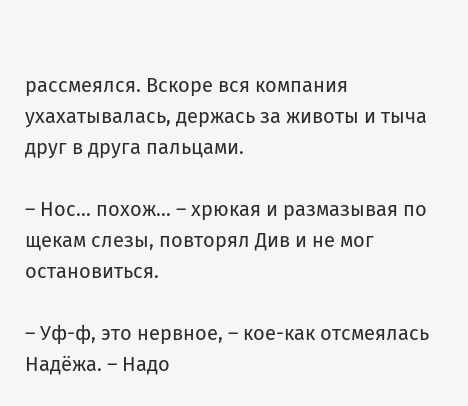рассмеялся. Вскоре вся компания ухахатывалась, держась за животы и тыча друг в друга пальцами.

– Нос… похож… – хрюкая и размазывая по щекам слезы, повторял Див и не мог остановиться.

– Уф-ф, это нервное, – кое-как отсмеялась Надёжа. – Надо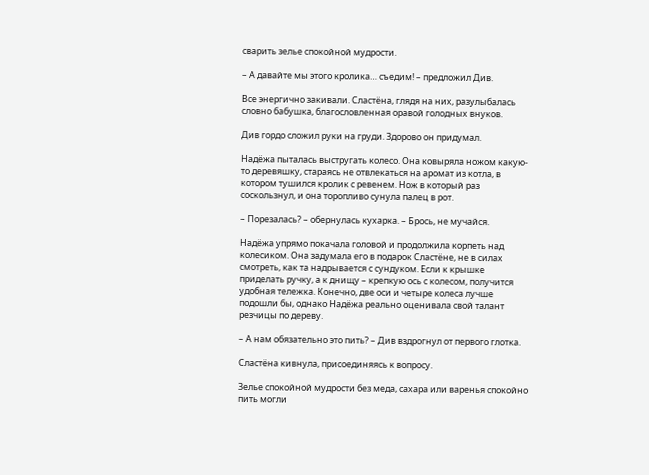сварить зелье спокойной мудрости.

– А давайте мы этого кролика… съедим! – предложил Див.

Все энергично закивали. Сластёна, глядя на них, разулыбалась словно бабушка, благословленная оравой голодных внуков.

Див гордо сложил руки на груди. Здорово он придумал.

Надёжа пыталась выстругать колесо. Она ковыряла ножом какую-то деревяшку, стараясь не отвлекаться на аромат из котла, в котором тушился кролик с ревенем. Нож в который раз соскользнул, и она торопливо сунула палец в рот.

– Порезалась? – обернулась кухарка. – Брось, не мучайся.

Надёжа упрямо покачала головой и продолжила корпеть над колесиком. Она задумала его в подарок Сластёне, не в силах смотреть, как та надрывается с сундуком. Если к крышке приделать ручку, а к днищу – крепкую ось с колесом, получится удобная тележка. Конечно, две оси и четыре колеса лучше подошли бы, однако Надёжа реально оценивала свой талант резчицы по дереву.

– А нам обязательно это пить? – Див вздрогнул от первого глотка.

Сластёна кивнула, присоединяясь к вопросу.

Зелье спокойной мудрости без меда, сахара или варенья спокойно пить могли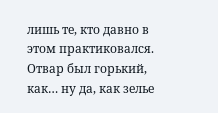лишь те, кто давно в этом практиковался. Отвар был горький, как… ну да, как зелье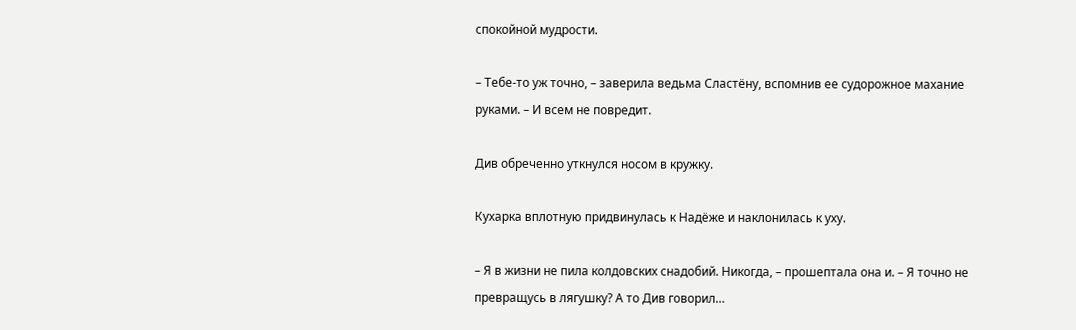спокойной мудрости.

– Тебе-то уж точно, – заверила ведьма Сластёну, вспомнив ее судорожное махание руками. – И всем не повредит.

Див обреченно уткнулся носом в кружку.

Кухарка вплотную придвинулась к Надёже и наклонилась к уху.

– Я в жизни не пила колдовских снадобий. Никогда, – прошептала она и. – Я точно не превращусь в лягушку? А то Див говорил…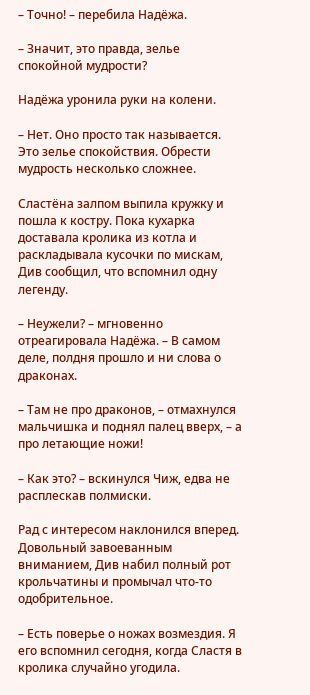– Точно! – перебила Надёжа.

– Значит, это правда, зелье спокойной мудрости?

Надёжа уронила руки на колени.

– Нет. Оно просто так называется. Это зелье спокойствия. Обрести мудрость несколько сложнее.

Сластёна залпом выпила кружку и пошла к костру. Пока кухарка доставала кролика из котла и раскладывала кусочки по мискам, Див сообщил, что вспомнил одну легенду.

– Неужели? – мгновенно отреагировала Надёжа. – В самом деле, полдня прошло и ни слова о драконах.

– Там не про драконов, – отмахнулся мальчишка и поднял палец вверх, – а про летающие ножи!

– Как это? – вскинулся Чиж, едва не расплескав полмиски.

Рад с интересом наклонился вперед. Довольный завоеванным вниманием, Див набил полный рот крольчатины и промычал что-то одобрительное.

– Есть поверье о ножах возмездия. Я его вспомнил сегодня, когда Сластя в кролика случайно угодила.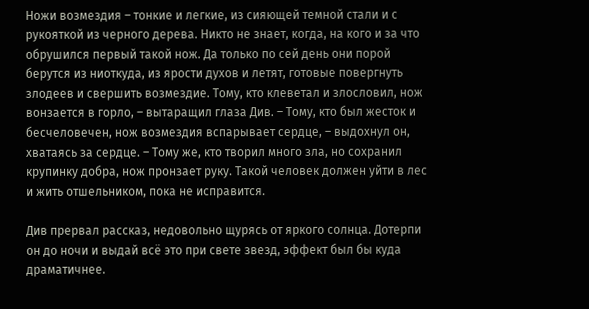Ножи возмездия – тонкие и легкие, из сияющей темной стали и с рукояткой из черного дерева. Никто не знает, когда, на кого и за что обрушился первый такой нож. Да только по сей день они порой берутся из ниоткуда, из ярости духов и летят, готовые повергнуть злодеев и свершить возмездие. Тому, кто клеветал и злословил, нож вонзается в горло, – вытаращил глаза Див. – Тому, кто был жесток и бесчеловечен, нож возмездия вспарывает сердце, – выдохнул он, хватаясь за сердце. – Тому же, кто творил много зла, но сохранил крупинку добра, нож пронзает руку. Такой человек должен уйти в лес и жить отшельником, пока не исправится.

Див прервал рассказ, недовольно щурясь от яркого солнца. Дотерпи он до ночи и выдай всё это при свете звезд, эффект был бы куда драматичнее.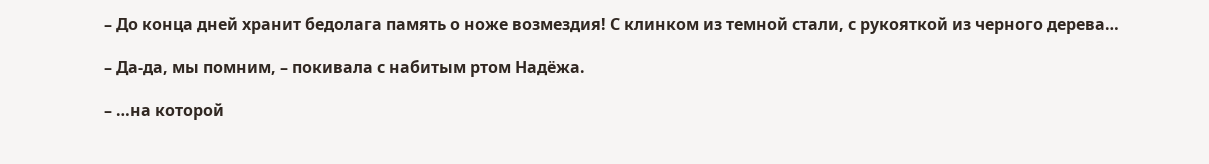– До конца дней хранит бедолага память о ноже возмездия! С клинком из темной стали, с рукояткой из черного дерева…

– Да-да, мы помним, – покивала с набитым ртом Надёжа.

– …на которой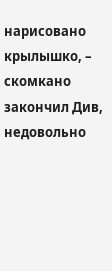нарисовано крылышко, – скомкано закончил Див, недовольно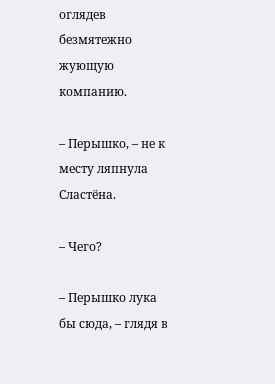оглядев безмятежно жующую компанию.

– Перышко, – не к месту ляпнула Сластёна.

– Чего?

– Перышко лука бы сюда, – глядя в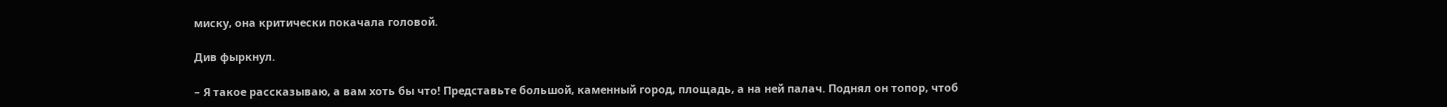миску, она критически покачала головой.

Див фыркнул.

– Я такое рассказываю, а вам хоть бы что! Представьте большой, каменный город, площадь, а на ней палач. Поднял он топор, чтоб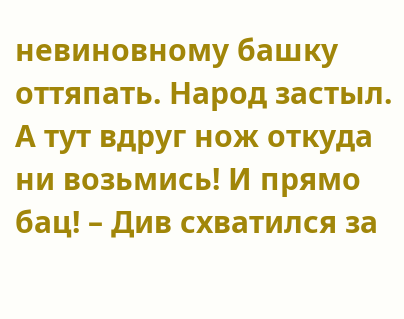невиновному башку оттяпать. Народ застыл. А тут вдруг нож откуда ни возьмись! И прямо бац! – Див схватился за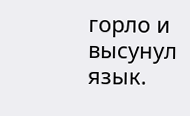горло и высунул язык.